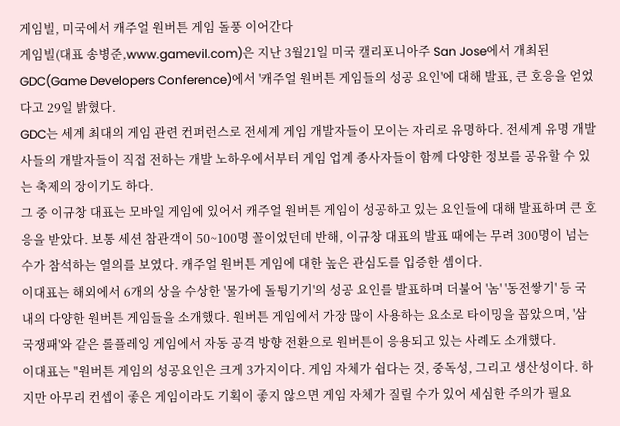게임빌, 미국에서 캐주얼 원버튼 게임 돌풍 이어간다
게임빌(대표 송병준,www.gamevil.com)은 지난 3월21일 미국 캘리포니아주 San Jose에서 개최된 GDC(Game Developers Conference)에서 '캐주얼 원버튼 게임들의 성공 요인'에 대해 발표, 큰 호응을 얻었다고 29일 밝혔다.
GDC는 세계 최대의 게임 관련 컨퍼런스로 전세계 게임 개발자들이 모이는 자리로 유명하다. 전세계 유명 개발사들의 개발자들이 직접 전하는 개발 노하우에서부터 게임 업계 종사자들이 함께 다양한 정보를 공유할 수 있는 축제의 장이기도 하다.
그 중 이규창 대표는 모바일 게임에 있어서 캐주얼 원버튼 게임이 성공하고 있는 요인들에 대해 발표하며 큰 호응을 받았다. 보통 세션 참관객이 50~100명 꼴이었던데 반해, 이규창 대표의 발표 때에는 무려 300명이 넘는 수가 참석하는 열의를 보였다. 캐주얼 원버튼 게임에 대한 높은 관심도를 입증한 셈이다.
이대표는 해외에서 6개의 상을 수상한 '물가에 돌튕기기'의 성공 요인를 발표하며 더불어 '놈' '동전쌓기' 등 국내의 다양한 원버튼 게임들을 소개했다. 원버튼 게임에서 가장 많이 사용하는 요소로 타이밍을 꼽았으며, '삼국쟁패'와 같은 롤플레잉 게임에서 자동 공격 방향 전환으로 원버튼이 응용되고 있는 사례도 소개했다.
이대표는 "원버튼 게임의 성공요인은 크게 3가지이다. 게임 자체가 쉽다는 것, 중독성, 그리고 생산성이다. 하지만 아무리 컨셉이 좋은 게임이라도 기획이 좋지 않으면 게임 자체가 질릴 수가 있어 세심한 주의가 필요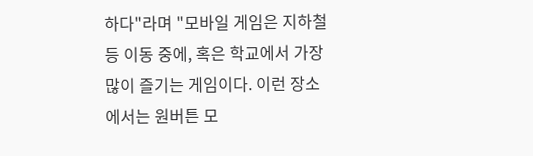하다"라며 "모바일 게임은 지하철 등 이동 중에, 혹은 학교에서 가장 많이 즐기는 게임이다. 이런 장소에서는 원버튼 모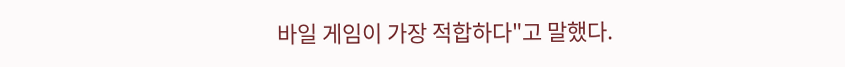바일 게임이 가장 적합하다"고 말했다.